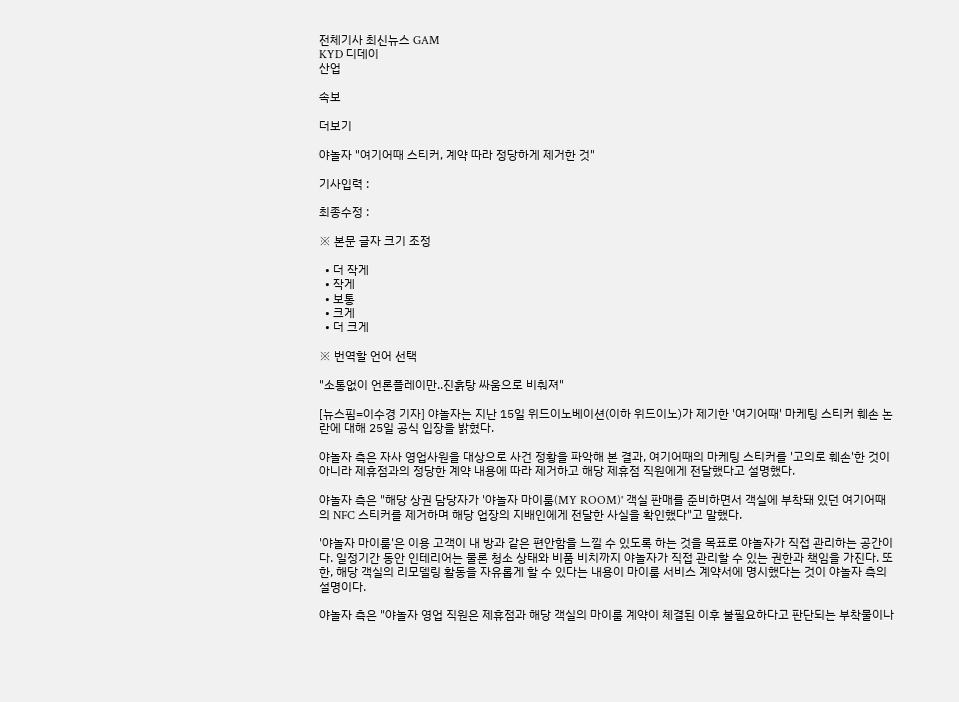전체기사 최신뉴스 GAM
KYD 디데이
산업

속보

더보기

야놀자 "여기어때 스티커, 계약 따라 정당하게 제거한 것"

기사입력 :

최종수정 :

※ 본문 글자 크기 조정

  • 더 작게
  • 작게
  • 보통
  • 크게
  • 더 크게

※ 번역할 언어 선택

"소통없이 언론플레이만..진흙탕 싸움으로 비춰져"

[뉴스핌=이수경 기자] 야놀자는 지난 15일 위드이노베이션(이하 위드이노)가 제기한 '여기어때' 마케팅 스티커 훼손 논란에 대해 25일 공식 입장을 밝혔다.

야놀자 측은 자사 영업사원을 대상으로 사건 정황을 파악해 본 결과, 여기어때의 마케팅 스티커를 '고의로 훼손'한 것이 아니라 제휴점과의 정당한 계약 내용에 따라 제거하고 해당 제휴점 직원에게 전달했다고 설명했다.

야놀자 측은 "해당 상권 담당자가 '야놀자 마이룸(MY ROOM)' 객실 판매를 준비하면서 객실에 부착돼 있던 여기어때의 NFC 스티커를 제거하며 해당 업장의 지배인에게 전달한 사실을 확인했다"고 말했다.

'야놀자 마이룸'은 이용 고객이 내 방과 같은 편안함을 느낄 수 있도록 하는 것을 목표로 야놀자가 직접 관리하는 공간이다. 일정기간 동안 인테리어는 물론 청소 상태와 비품 비치까지 야놀자가 직접 관리할 수 있는 권한과 책임을 가진다. 또한, 해당 객실의 리모델링 활동을 자유롭게 할 수 있다는 내용이 마이룸 서비스 계약서에 명시했다는 것이 야놀자 측의 설명이다.

야놀자 측은 "야놀자 영업 직원은 제휴점과 해당 객실의 마이룸 계약이 체결된 이후 불필요하다고 판단되는 부착물이나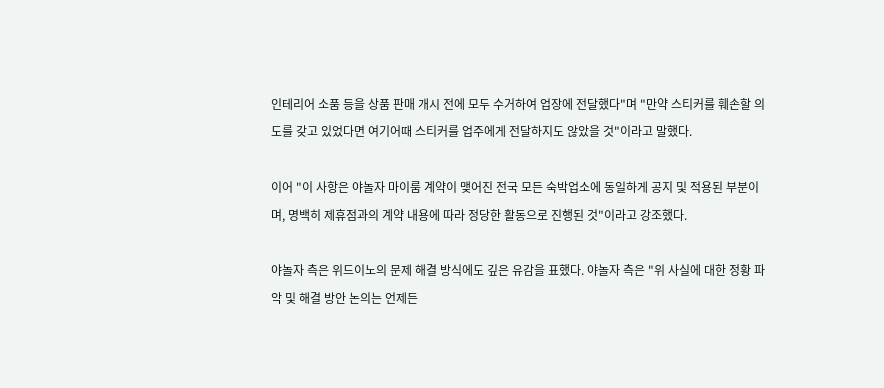인테리어 소품 등을 상품 판매 개시 전에 모두 수거하여 업장에 전달했다"며 "만약 스티커를 훼손할 의도를 갖고 있었다면 여기어때 스티커를 업주에게 전달하지도 않았을 것"이라고 말했다.

이어 "이 사항은 야놀자 마이룸 계약이 맺어진 전국 모든 숙박업소에 동일하게 공지 및 적용된 부분이며, 명백히 제휴점과의 계약 내용에 따라 정당한 활동으로 진행된 것"이라고 강조했다.

야놀자 측은 위드이노의 문제 해결 방식에도 깊은 유감을 표했다. 야놀자 측은 "위 사실에 대한 정황 파악 및 해결 방안 논의는 언제든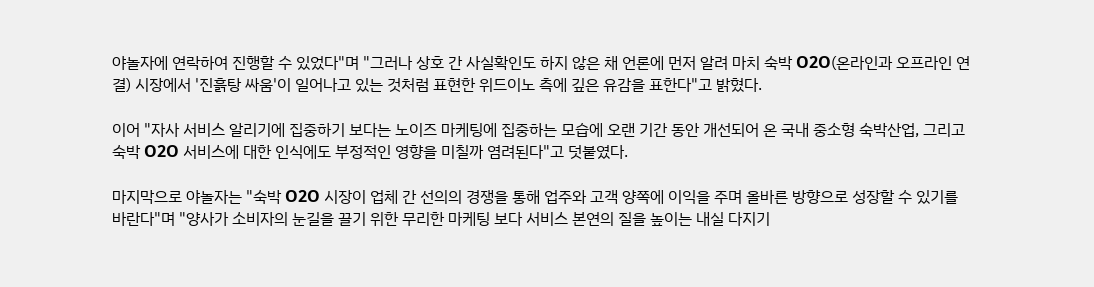야놀자에 연락하여 진행할 수 있었다"며 "그러나 상호 간 사실확인도 하지 않은 채 언론에 먼저 알려 마치 숙박 O2O(온라인과 오프라인 연결) 시장에서 '진흙탕 싸움'이 일어나고 있는 것처럼 표현한 위드이노 측에 깊은 유감을 표한다"고 밝혔다.

이어 "자사 서비스 알리기에 집중하기 보다는 노이즈 마케팅에 집중하는 모습에 오랜 기간 동안 개선되어 온 국내 중소형 숙박산업, 그리고 숙박 O2O 서비스에 대한 인식에도 부정적인 영향을 미칠까 염려된다"고 덧붙였다.

마지막으로 야놀자는 "숙박 O2O 시장이 업체 간 선의의 경쟁을 통해 업주와 고객 양쪽에 이익을 주며 올바른 방향으로 성장할 수 있기를 바란다"며 "양사가 소비자의 눈길을 끌기 위한 무리한 마케팅 보다 서비스 본연의 질을 높이는 내실 다지기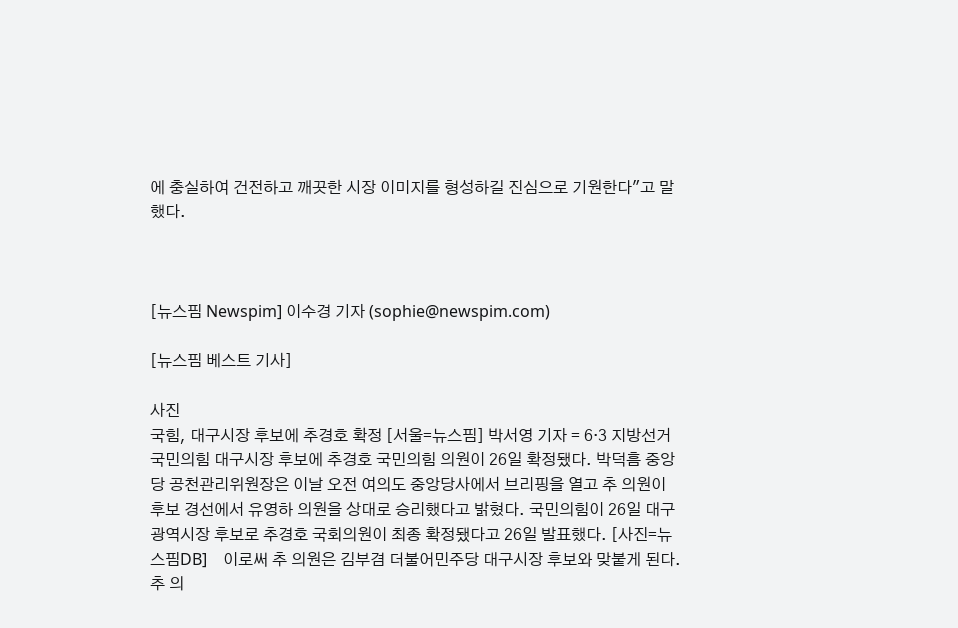에 충실하여 건전하고 깨끗한 시장 이미지를 형성하길 진심으로 기원한다"고 말했다.



[뉴스핌 Newspim] 이수경 기자 (sophie@newspim.com)

[뉴스핌 베스트 기사]

사진
국힘, 대구시장 후보에 추경호 확정 [서울=뉴스핌] 박서영 기자 = 6·3 지방선거 국민의힘 대구시장 후보에 추경호 국민의힘 의원이 26일 확정됐다. 박덕흠 중앙당 공천관리위원장은 이날 오전 여의도 중앙당사에서 브리핑을 열고 추 의원이 후보 경선에서 유영하 의원을 상대로 승리했다고 밝혔다. 국민의힘이 26일 대구광역시장 후보로 추경호 국회의원이 최종 확정됐다고 26일 발표했다. [사진=뉴스핌DB]    이로써 추 의원은 김부겸 더불어민주당 대구시장 후보와 맞붙게 된다. 추 의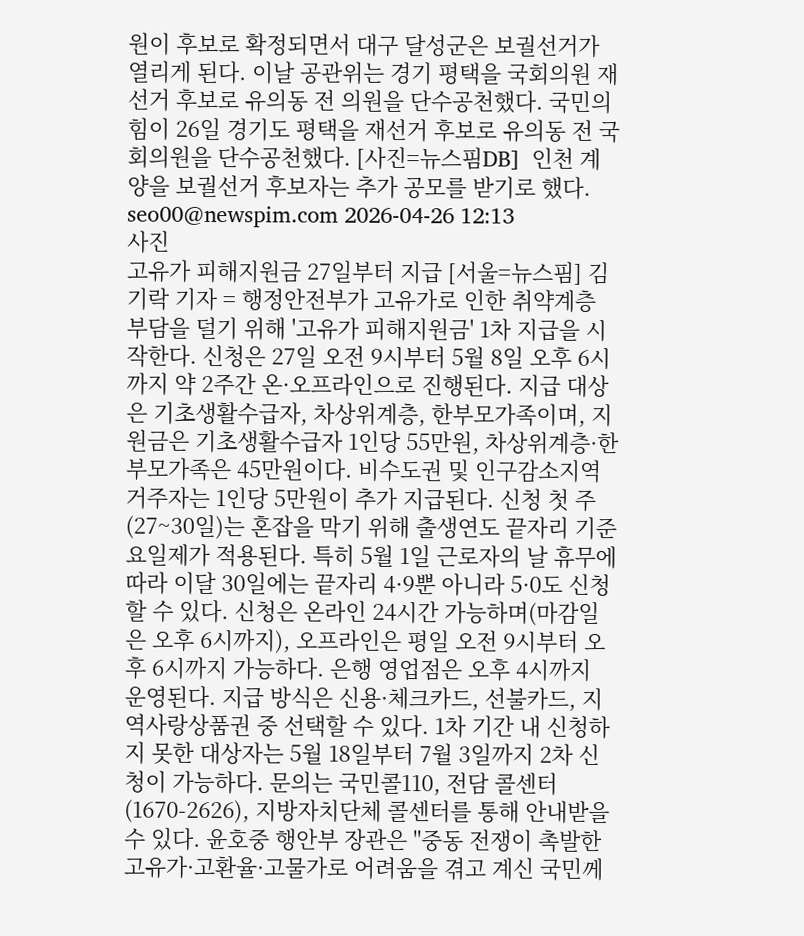원이 후보로 확정되면서 대구 달성군은 보궐선거가 열리게 된다. 이날 공관위는 경기 평택을 국회의원 재선거 후보로 유의동 전 의원을 단수공천했다. 국민의힘이 26일 경기도 평택을 재선거 후보로 유의동 전 국회의원을 단수공천했다. [사진=뉴스핌DB]  인천 계양을 보궐선거 후보자는 추가 공모를 받기로 했다. seo00@newspim.com 2026-04-26 12:13
사진
고유가 피해지원금 27일부터 지급 [서울=뉴스핌] 김기락 기자 = 행정안전부가 고유가로 인한 취약계층 부담을 덜기 위해 '고유가 피해지원금' 1차 지급을 시작한다. 신청은 27일 오전 9시부터 5월 8일 오후 6시까지 약 2주간 온·오프라인으로 진행된다. 지급 대상은 기초생활수급자, 차상위계층, 한부모가족이며, 지원금은 기초생활수급자 1인당 55만원, 차상위계층·한부모가족은 45만원이다. 비수도권 및 인구감소지역 거주자는 1인당 5만원이 추가 지급된다. 신청 첫 주(27~30일)는 혼잡을 막기 위해 출생연도 끝자리 기준 요일제가 적용된다. 특히 5월 1일 근로자의 날 휴무에 따라 이달 30일에는 끝자리 4·9뿐 아니라 5·0도 신청할 수 있다. 신청은 온라인 24시간 가능하며(마감일은 오후 6시까지), 오프라인은 평일 오전 9시부터 오후 6시까지 가능하다. 은행 영업점은 오후 4시까지 운영된다. 지급 방식은 신용·체크카드, 선불카드, 지역사랑상품권 중 선택할 수 있다. 1차 기간 내 신청하지 못한 대상자는 5월 18일부터 7월 3일까지 2차 신청이 가능하다. 문의는 국민콜110, 전담 콜센터(1670-2626), 지방자치단체 콜센터를 통해 안내받을 수 있다. 윤호중 행안부 장관은 "중동 전쟁이 촉발한 고유가·고환율·고물가로 어려움을 겪고 계신 국민께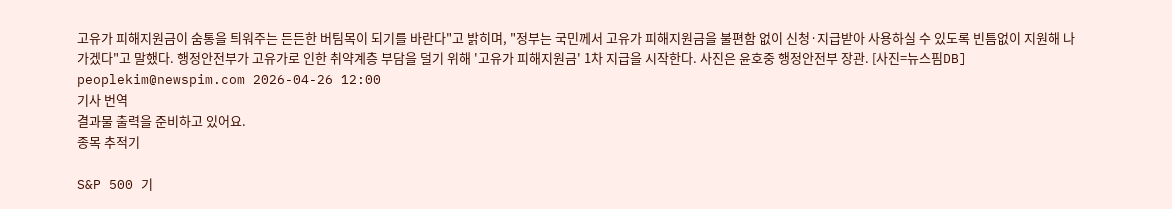고유가 피해지원금이 숨통을 틔워주는 든든한 버팀목이 되기를 바란다"고 밝히며, "정부는 국민께서 고유가 피해지원금을 불편함 없이 신청·지급받아 사용하실 수 있도록 빈틈없이 지원해 나가겠다"고 말했다. 행정안전부가 고유가로 인한 취약계층 부담을 덜기 위해 '고유가 피해지원금' 1차 지급을 시작한다. 사진은 윤호중 행정안전부 장관. [사진=뉴스핌DB] peoplekim@newspim.com 2026-04-26 12:00
기사 번역
결과물 출력을 준비하고 있어요.
종목 추적기

S&P 500 기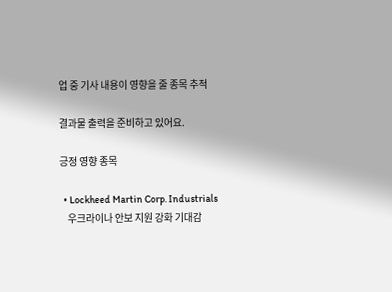업 중 기사 내용이 영향을 줄 종목 추적

결과물 출력을 준비하고 있어요.

긍정 영향 종목

  • Lockheed Martin Corp. Industrials
    우크라이나 안보 지원 강화 기대감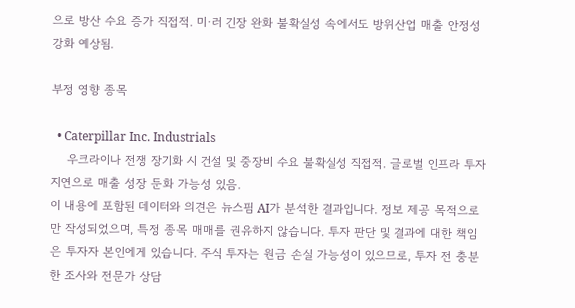으로 방산 수요 증가 직접적. 미·러 긴장 완화 불확실성 속에서도 방위산업 매출 안정성 강화 예상됨.

부정 영향 종목

  • Caterpillar Inc. Industrials
    우크라이나 전쟁 장기화 시 건설 및 중장비 수요 불확실성 직접적. 글로벌 인프라 투자 지연으로 매출 성장 둔화 가능성 있음.
이 내용에 포함된 데이터와 의견은 뉴스핌 AI가 분석한 결과입니다. 정보 제공 목적으로만 작성되었으며, 특정 종목 매매를 권유하지 않습니다. 투자 판단 및 결과에 대한 책임은 투자자 본인에게 있습니다. 주식 투자는 원금 손실 가능성이 있으므로, 투자 전 충분한 조사와 전문가 상담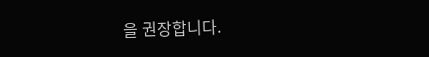을 권장합니다.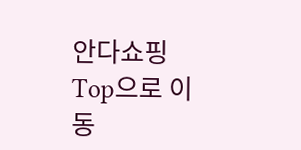안다쇼핑
Top으로 이동